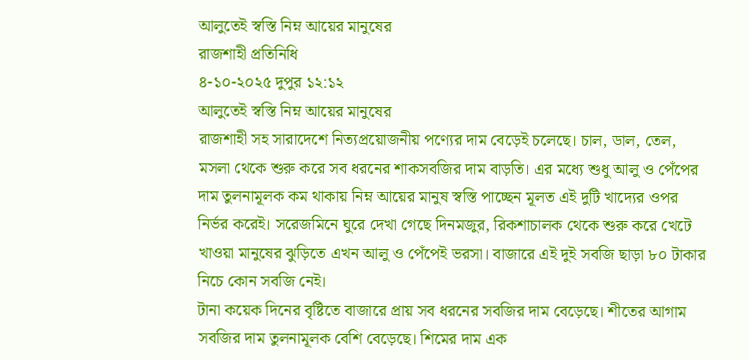আলুতেই স্বস্তি নিম্ন আয়ের মানুষের
রাজশাহী প্রতিনিধি
৪-১০-২০২৫ দুপুর ১২:১২
আলুতেই স্বস্তি নিম্ন আয়ের মানুষের
রাজশাহী সহ সারাদেশে নিত্যপ্রয়োজনীয় পণ্যের দাম বেড়েই চলেছে। চাল, ডাল, তেল, মসলা থেকে শুরু করে সব ধরনের শাকসবজির দাম বাড়তি। এর মধ্যে শুধু আলু ও পেঁপের দাম তুলনামূলক কম থাকায় নিম্ন আয়ের মানুষ স্বস্তি পাচ্ছেন মূলত এই দুটি খাদ্যের ওপর নির্ভর করেই। সরেজমিনে ঘুরে দেখা গেছে দিনমজুর, রিকশাচালক থেকে শুরু করে খেটে খাওয়া মানুষের ঝুড়িতে এখন আলু ও পেঁপেই ভরসা। বাজারে এই দুই সবজি ছাড়া ৮০ টাকার নিচে কোন সবজি নেই।
টানা কয়েক দিনের বৃষ্টিতে বাজারে প্রায় সব ধরনের সবজির দাম বেড়েছে। শীতের আগাম সবজির দাম তুলনামূলক বেশি বেড়েছে। শিমের দাম এক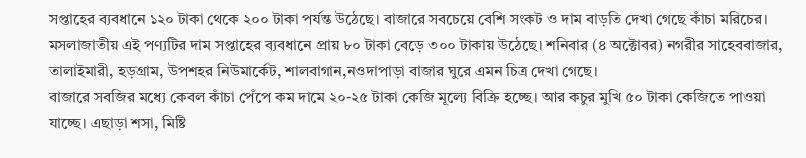সপ্তাহের ব্যবধানে ১২০ টাকা থেকে ২০০ টাকা পর্যন্ত উঠেছে। বাজারে সবচেয়ে বেশি সংকট ও দাম বাড়তি দেখা গেছে কাঁচা মরিচের। মসলাজাতীয় এই পণ্যটির দাম সপ্তাহের ব্যবধানে প্রায় ৮০ টাকা বেড়ে ৩০০ টাকায় উঠেছে। শনিবার (৪ অক্টোবর) নগরীর সাহেববাজার, তালাইমারী, হড়গ্রাম, উপশহর নিউমার্কেট, শালবাগান,নওদাপাড়া বাজার ঘুরে এমন চিত্র দেখা গেছে।
বাজারে সবজির মধ্যে কেবল কাঁচা পেঁপে কম দামে ২০-২৫ টাকা কেজি মূল্যে বিক্রি হচ্ছে। আর কচুর মুখি ৫০ টাকা কেজিতে পাওয়া যাচ্ছে। এছাড়া শসা, মিষ্টি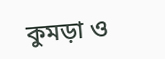কুমড়া ও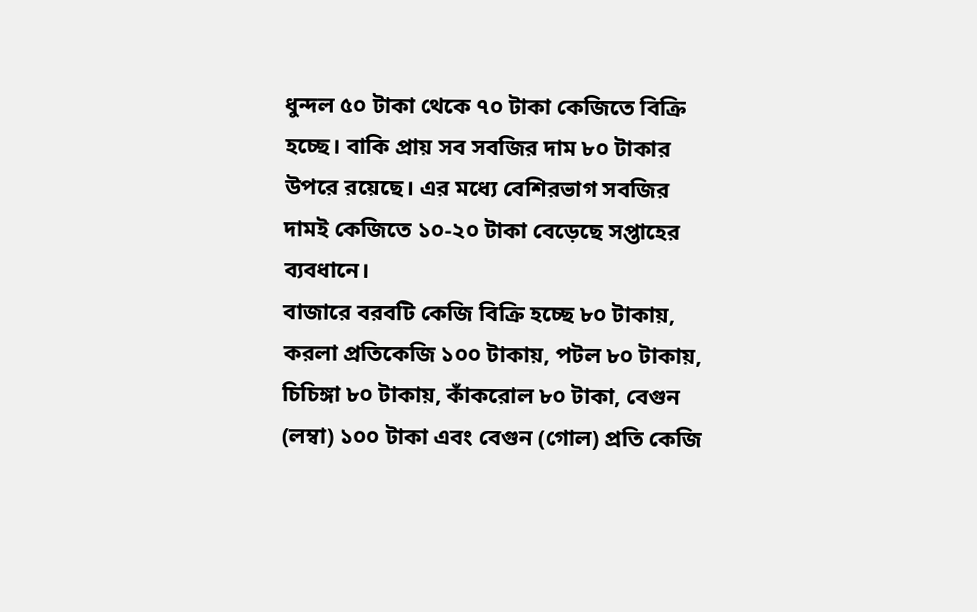ধুন্দল ৫০ টাকা থেকে ৭০ টাকা কেজিতে বিক্রি হচ্ছে। বাকি প্রায় সব সবজির দাম ৮০ টাকার উপরে রয়েছে। এর মধ্যে বেশিরভাগ সবজির দামই কেজিতে ১০-২০ টাকা বেড়েছে সপ্তাহের ব্যবধানে।
বাজারে বরবটি কেজি বিক্রি হচ্ছে ৮০ টাকায়, করলা প্রতিকেজি ১০০ টাকায়, পটল ৮০ টাকায়, চিচিঙ্গা ৮০ টাকায়, কাঁকরোল ৮০ টাকা, বেগুন (লম্বা) ১০০ টাকা এবং বেগুন (গোল) প্রতি কেজি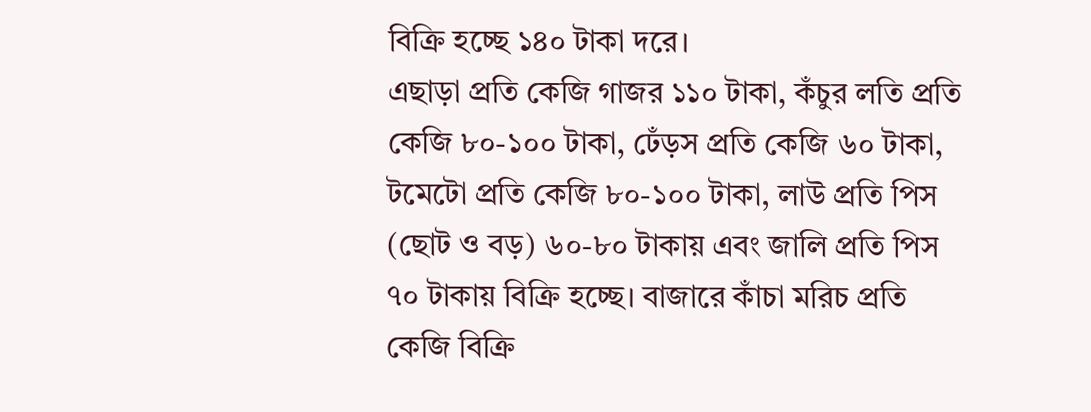বিক্রি হচ্ছে ১৪০ টাকা দরে।
এছাড়া প্রতি কেজি গাজর ১১০ টাকা, কঁচুর লতি প্রতি কেজি ৮০-১০০ টাকা, ঢেঁড়স প্রতি কেজি ৬০ টাকা, টমেটো প্রতি কেজি ৮০-১০০ টাকা, লাউ প্রতি পিস (ছোট ও বড়) ৬০-৮০ টাকায় এবং জালি প্রতি পিস ৭০ টাকায় বিক্রি হচ্ছে। বাজারে কাঁচা মরিচ প্রতি কেজি বিক্রি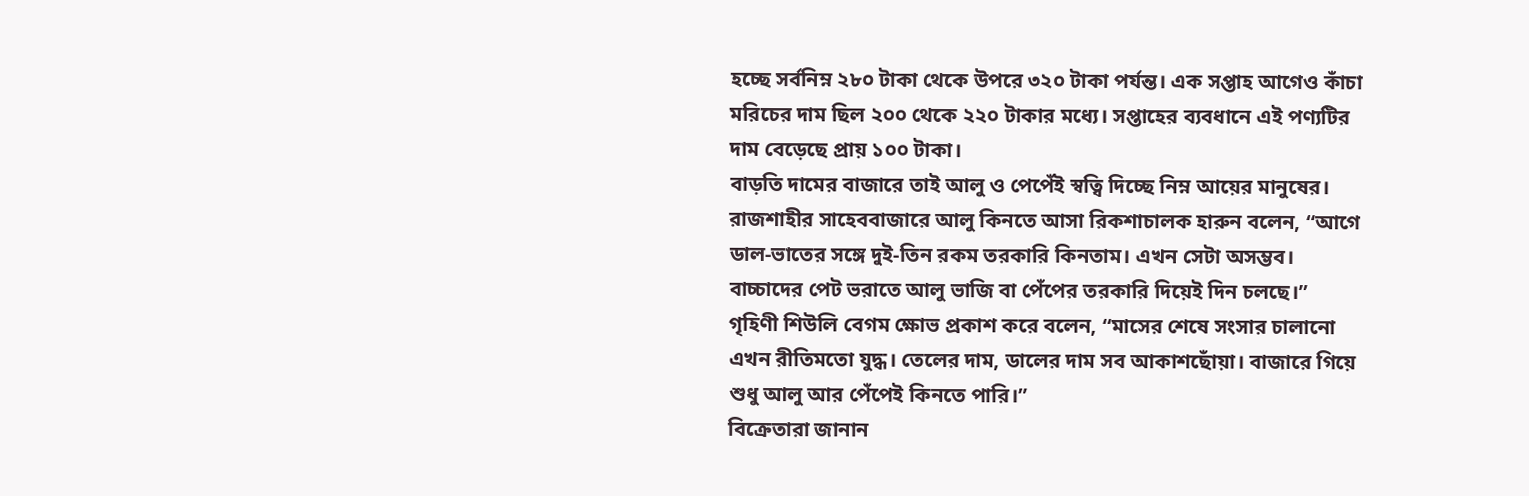হচ্ছে সর্বনিম্ন ২৮০ টাকা থেকে উপরে ৩২০ টাকা পর্যন্ত। এক সপ্তাহ আগেও কাঁচা মরিচের দাম ছিল ২০০ থেকে ২২০ টাকার মধ্যে। সপ্তাহের ব্যবধানে এই পণ্যটির দাম বেড়েছে প্রায় ১০০ টাকা।
বাড়তি দামের বাজারে তাই আলু ও পেপেঁই স্বত্বি দিচ্ছে নিম্ন আয়ের মানুষের। রাজশাহীর সাহেববাজারে আলু কিনতে আসা রিকশাচালক হারুন বলেন, “আগে ডাল-ভাতের সঙ্গে দুই-তিন রকম তরকারি কিনতাম। এখন সেটা অসম্ভব। বাচ্চাদের পেট ভরাতে আলু ভাজি বা পেঁপের তরকারি দিয়েই দিন চলছে।”
গৃহিণী শিউলি বেগম ক্ষোভ প্রকাশ করে বলেন, “মাসের শেষে সংসার চালানো এখন রীতিমতো যুদ্ধ। তেলের দাম, ডালের দাম সব আকাশছোঁয়া। বাজারে গিয়ে শুধু আলু আর পেঁপেই কিনতে পারি।”
বিক্রেতারা জানান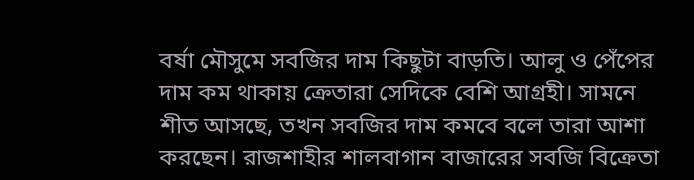বর্ষা মৌসুমে সবজির দাম কিছুটা বাড়তি। আলু ও পেঁপের দাম কম থাকায় ক্রেতারা সেদিকে বেশি আগ্রহী। সামনে শীত আসছে, তখন সবজির দাম কমবে বলে তারা আশা করছেন। রাজশাহীর শালবাগান বাজারের সবজি বিক্রেতা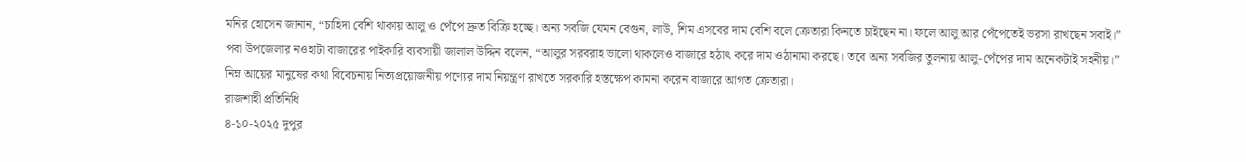মনির হোসেন জানান, “চাহিদা বেশি থাকায় আলু ও পেঁপে দ্রুত বিক্রি হচ্ছে। অন্য সবজি যেমন বেগুন, লাউ, শিম এসবের দাম বেশি বলে ক্রেতারা কিনতে চাইছেন না। ফলে আলু আর পেঁপেতেই ভরসা রাখছেন সবাই।”
পবা উপজেলার নওহাটা বাজারের পাইকারি ব্যবসায়ী জালাল উদ্দিন বলেন, “আলুর সরবরাহ ভালো থাকলেও বাজারে হঠাৎ করে দাম ওঠানামা করছে। তবে অন্য সবজির তুলনায় আলু-পেঁপের দাম অনেকটাই সহনীয়।”
নিম্ন আয়ের মানুষের কথা বিবেচনায় নিত্যপ্রয়োজনীয় পণ্যের দাম নিয়ন্ত্রণ রাখতে সরকারি হস্তক্ষেপ কামনা করেন বাজারে আগত ক্রেতারা।
রাজশাহী প্রতিনিধি
৪-১০-২০২৫ দুপুর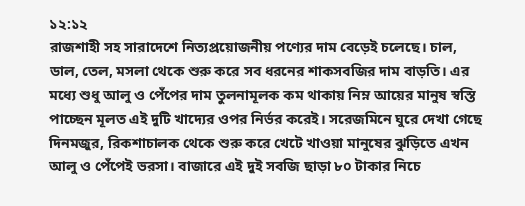১২:১২
রাজশাহী সহ সারাদেশে নিত্যপ্রয়োজনীয় পণ্যের দাম বেড়েই চলেছে। চাল, ডাল, তেল, মসলা থেকে শুরু করে সব ধরনের শাকসবজির দাম বাড়তি। এর মধ্যে শুধু আলু ও পেঁপের দাম তুলনামূলক কম থাকায় নিম্ন আয়ের মানুষ স্বস্তি পাচ্ছেন মূলত এই দুটি খাদ্যের ওপর নির্ভর করেই। সরেজমিনে ঘুরে দেখা গেছে দিনমজুর, রিকশাচালক থেকে শুরু করে খেটে খাওয়া মানুষের ঝুড়িতে এখন আলু ও পেঁপেই ভরসা। বাজারে এই দুই সবজি ছাড়া ৮০ টাকার নিচে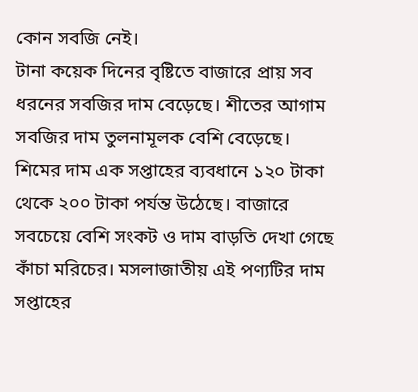কোন সবজি নেই।
টানা কয়েক দিনের বৃষ্টিতে বাজারে প্রায় সব ধরনের সবজির দাম বেড়েছে। শীতের আগাম সবজির দাম তুলনামূলক বেশি বেড়েছে। শিমের দাম এক সপ্তাহের ব্যবধানে ১২০ টাকা থেকে ২০০ টাকা পর্যন্ত উঠেছে। বাজারে সবচেয়ে বেশি সংকট ও দাম বাড়তি দেখা গেছে কাঁচা মরিচের। মসলাজাতীয় এই পণ্যটির দাম সপ্তাহের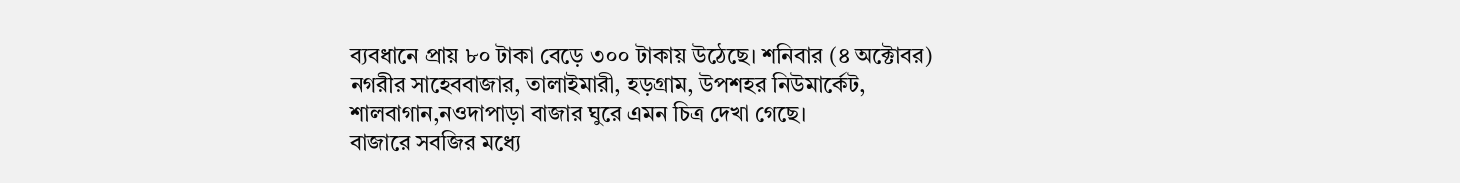ব্যবধানে প্রায় ৮০ টাকা বেড়ে ৩০০ টাকায় উঠেছে। শনিবার (৪ অক্টোবর) নগরীর সাহেববাজার, তালাইমারী, হড়গ্রাম, উপশহর নিউমার্কেট, শালবাগান,নওদাপাড়া বাজার ঘুরে এমন চিত্র দেখা গেছে।
বাজারে সবজির মধ্যে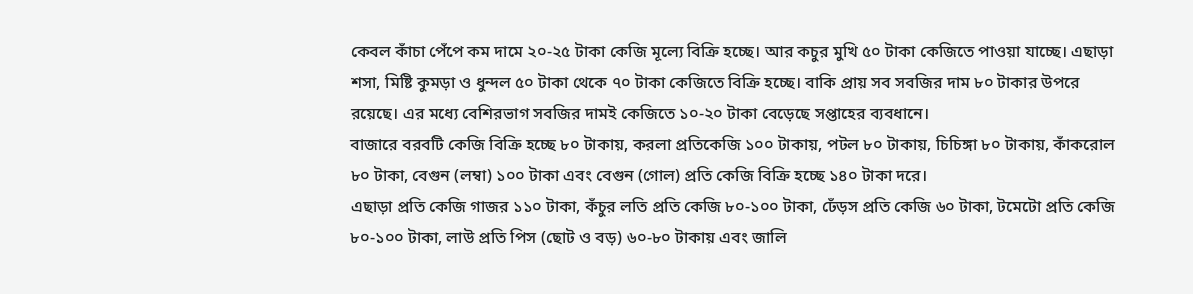কেবল কাঁচা পেঁপে কম দামে ২০-২৫ টাকা কেজি মূল্যে বিক্রি হচ্ছে। আর কচুর মুখি ৫০ টাকা কেজিতে পাওয়া যাচ্ছে। এছাড়া শসা, মিষ্টি কুমড়া ও ধুন্দল ৫০ টাকা থেকে ৭০ টাকা কেজিতে বিক্রি হচ্ছে। বাকি প্রায় সব সবজির দাম ৮০ টাকার উপরে রয়েছে। এর মধ্যে বেশিরভাগ সবজির দামই কেজিতে ১০-২০ টাকা বেড়েছে সপ্তাহের ব্যবধানে।
বাজারে বরবটি কেজি বিক্রি হচ্ছে ৮০ টাকায়, করলা প্রতিকেজি ১০০ টাকায়, পটল ৮০ টাকায়, চিচিঙ্গা ৮০ টাকায়, কাঁকরোল ৮০ টাকা, বেগুন (লম্বা) ১০০ টাকা এবং বেগুন (গোল) প্রতি কেজি বিক্রি হচ্ছে ১৪০ টাকা দরে।
এছাড়া প্রতি কেজি গাজর ১১০ টাকা, কঁচুর লতি প্রতি কেজি ৮০-১০০ টাকা, ঢেঁড়স প্রতি কেজি ৬০ টাকা, টমেটো প্রতি কেজি ৮০-১০০ টাকা, লাউ প্রতি পিস (ছোট ও বড়) ৬০-৮০ টাকায় এবং জালি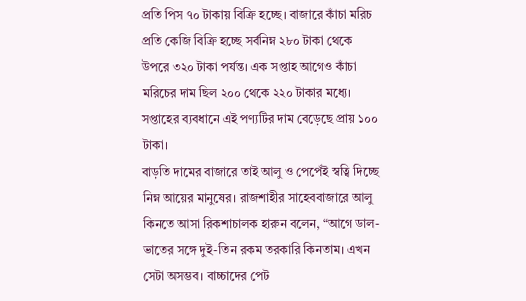প্রতি পিস ৭০ টাকায় বিক্রি হচ্ছে। বাজারে কাঁচা মরিচ প্রতি কেজি বিক্রি হচ্ছে সর্বনিম্ন ২৮০ টাকা থেকে উপরে ৩২০ টাকা পর্যন্ত। এক সপ্তাহ আগেও কাঁচা মরিচের দাম ছিল ২০০ থেকে ২২০ টাকার মধ্যে। সপ্তাহের ব্যবধানে এই পণ্যটির দাম বেড়েছে প্রায় ১০০ টাকা।
বাড়তি দামের বাজারে তাই আলু ও পেপেঁই স্বত্বি দিচ্ছে নিম্ন আয়ের মানুষের। রাজশাহীর সাহেববাজারে আলু কিনতে আসা রিকশাচালক হারুন বলেন, “আগে ডাল-ভাতের সঙ্গে দুই-তিন রকম তরকারি কিনতাম। এখন সেটা অসম্ভব। বাচ্চাদের পেট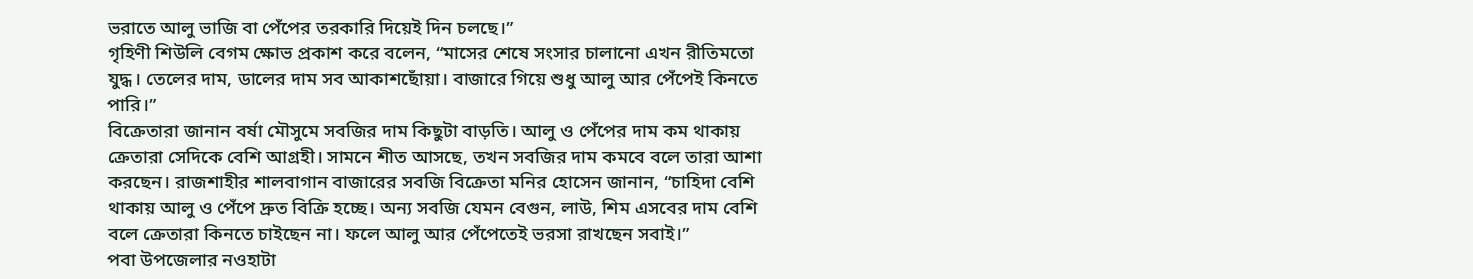ভরাতে আলু ভাজি বা পেঁপের তরকারি দিয়েই দিন চলছে।”
গৃহিণী শিউলি বেগম ক্ষোভ প্রকাশ করে বলেন, “মাসের শেষে সংসার চালানো এখন রীতিমতো যুদ্ধ। তেলের দাম, ডালের দাম সব আকাশছোঁয়া। বাজারে গিয়ে শুধু আলু আর পেঁপেই কিনতে পারি।”
বিক্রেতারা জানান বর্ষা মৌসুমে সবজির দাম কিছুটা বাড়তি। আলু ও পেঁপের দাম কম থাকায় ক্রেতারা সেদিকে বেশি আগ্রহী। সামনে শীত আসছে, তখন সবজির দাম কমবে বলে তারা আশা করছেন। রাজশাহীর শালবাগান বাজারের সবজি বিক্রেতা মনির হোসেন জানান, “চাহিদা বেশি থাকায় আলু ও পেঁপে দ্রুত বিক্রি হচ্ছে। অন্য সবজি যেমন বেগুন, লাউ, শিম এসবের দাম বেশি বলে ক্রেতারা কিনতে চাইছেন না। ফলে আলু আর পেঁপেতেই ভরসা রাখছেন সবাই।”
পবা উপজেলার নওহাটা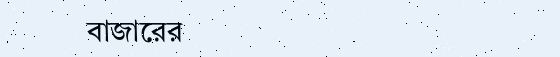বাজারের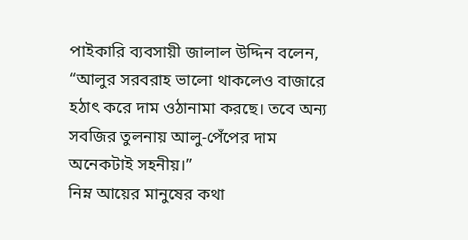পাইকারি ব্যবসায়ী জালাল উদ্দিন বলেন, “আলুর সরবরাহ ভালো থাকলেও বাজারে হঠাৎ করে দাম ওঠানামা করছে। তবে অন্য সবজির তুলনায় আলু-পেঁপের দাম অনেকটাই সহনীয়।”
নিম্ন আয়ের মানুষের কথা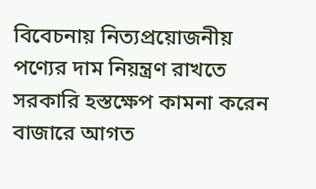বিবেচনায় নিত্যপ্রয়োজনীয় পণ্যের দাম নিয়ন্ত্রণ রাখতে সরকারি হস্তক্ষেপ কামনা করেন বাজারে আগত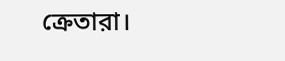ক্রেতারা।